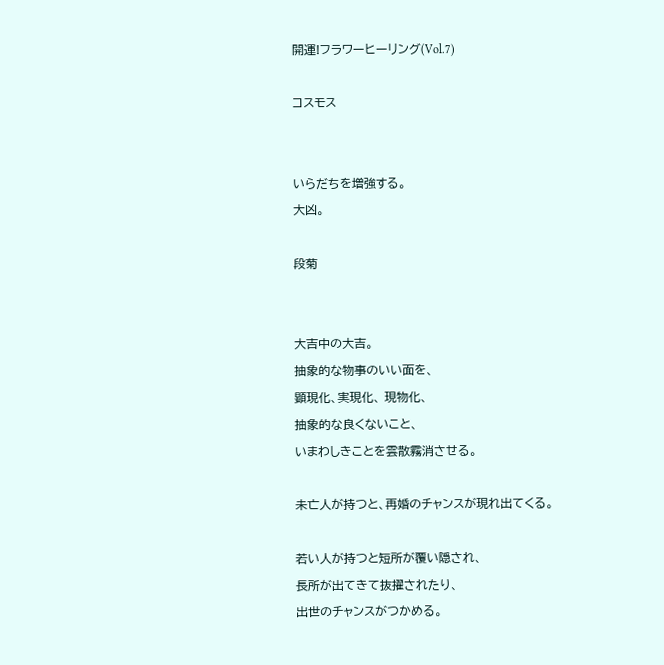開運!フラワーヒーリング(Vol.7)

コスモス


いらだちを増強する。
大凶。

段菊


大吉中の大吉。
抽象的な物事のいい面を、
顕現化、実現化、 現物化、
抽象的な良くないこと、
いまわしきことを雲散霧消させる。

未亡人が持つと、再婚のチャンスが現れ出てくる。

若い人が持つと短所が覆い隠され、
長所が出てきて抜擢されたり、
出世のチャンスがつかめる。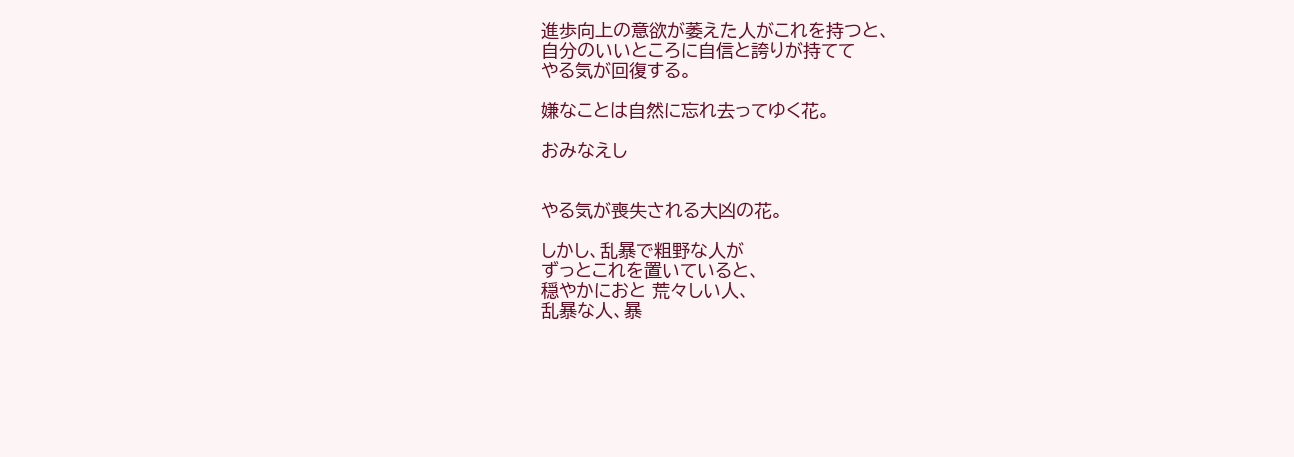進歩向上の意欲が萎えた人がこれを持つと、
自分のいいところに自信と誇りが持てて
やる気が回復する。

嫌なことは自然に忘れ去ってゆく花。

おみなえし


やる気が喪失される大凶の花。

しかし、乱暴で粗野な人が
ずっとこれを置いていると、
穏やかにおと 荒々しい人、
乱暴な人、暴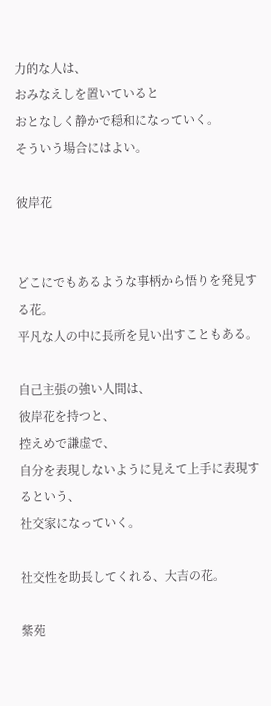力的な人は、
おみなえしを置いていると
おとなしく静かで穏和になっていく。
そういう場合にはよい。

彼岸花


どこにでもあるような事柄から悟りを発見する花。
平凡な人の中に長所を見い出すこともある。

自己主張の強い人間は、
彼岸花を持つと、
控えめで謙虚で、
自分を表現しないように見えて上手に表現するという、
社交家になっていく。

社交性を助長してくれる、大吉の花。

紫苑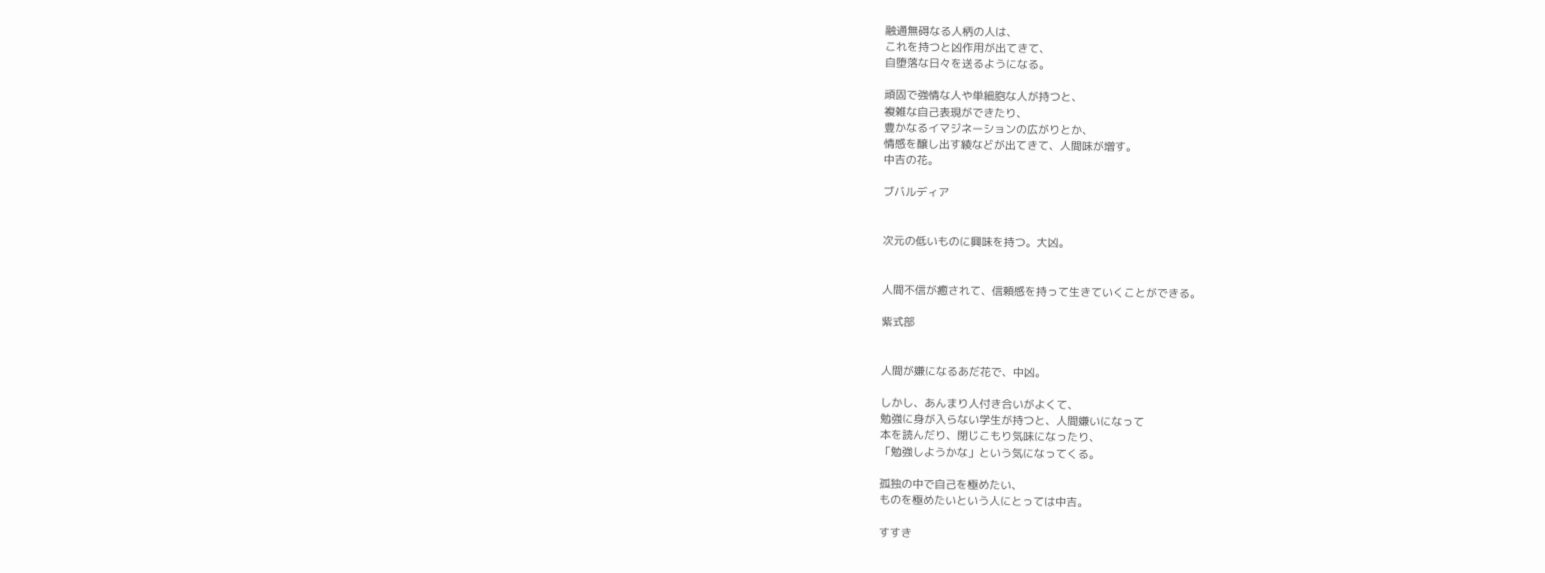融通無碍なる人柄の人は、
これを持つと凶作用が出てきて、
自堕落な日々を送るようになる。

頑固で強情な人や単細胞な人が持つと、
複雑な自己表現ができたり、
豊かなるイマジネーションの広がりとか、
情感を醸し出す綾などが出てきて、人間味が増す。
中吉の花。

ブバルディア


次元の低いものに興味を持つ。大凶。


人間不信が癒されて、信頼感を持って生きていくことができる。

紫式部


人間が嫌になるあだ花で、中凶。

しかし、あんまり人付き合いがよくて、
勉強に身が入らない学生が持つと、人間嫌いになって
本を読んだり、閉じこもり気味になったり、
「勉強しようかな」という気になってくる。

孤独の中で自己を極めたい、
ものを極めたいという人にとっては中吉。

すすき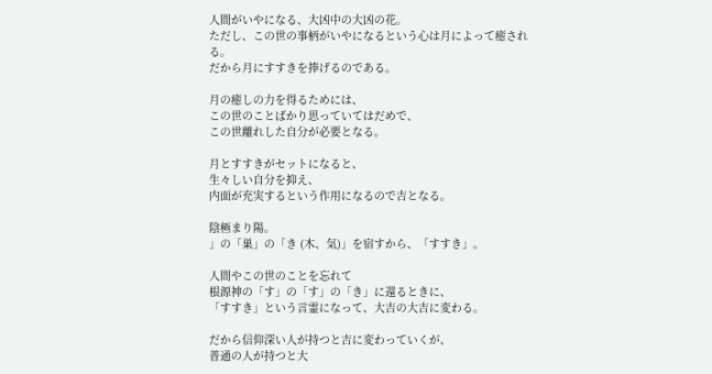人間がいやになる、大凶中の大凶の花。
ただし、この世の事柄がいやになるという心は月によって癒される。
だから月にすすきを捧げるのである。

月の癒しの力を得るためには、
この世のことばかり思っていてはだめで、
この世離れした自分が必要となる。

月とすすきがセットになると、
生々しい自分を抑え、
内面が充実するという作用になるので吉となる。

陰極まり陽。
」の「巣」の「き (木、気)」を宿すから、「すすき」。

人間やこの世のことを忘れて
根源神の「す」の「す」の「き」に還るときに、
「すすき」という言霊になって、大吉の大吉に変わる。

だから信仰深い人が持つと吉に変わっていくが、
普通の人が持つと大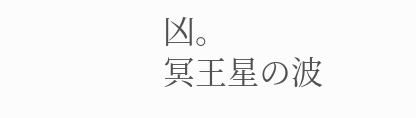凶。
冥王星の波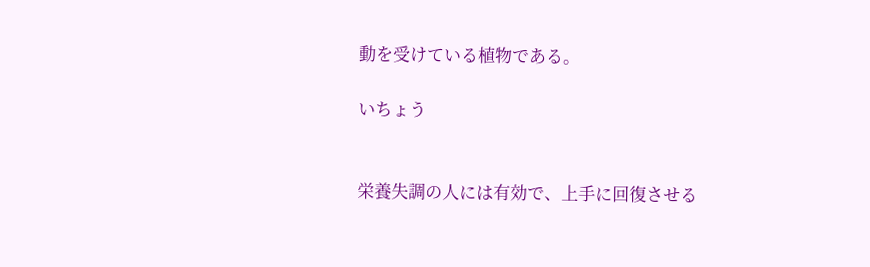動を受けている植物である。

いちょう


栄養失調の人には有効で、上手に回復させる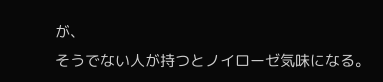が、
そうでない人が持つとノイローゼ気味になる。